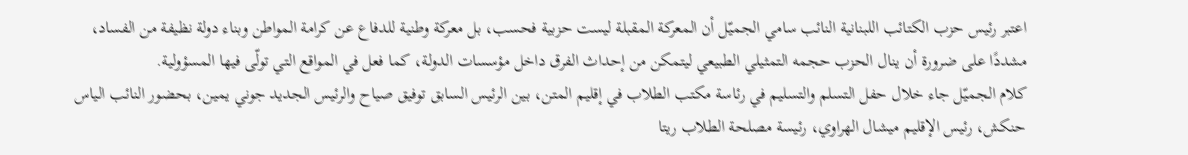اعتبر رئيس حزب الكتائب اللبنانية النائب سامي الجميّل أن المعركة المقبلة ليست حزبية فحسب، بل معركة وطنية للدفاع عن كرامة المواطن وبناء دولة نظيفة من الفساد، مشددًا على ضرورة أن ينال الحزب حجمه التمثيلي الطبيعي ليتمكن من إحداث الفرق داخل مؤسسات الدولة، كما فعل في المواقع التي تولّى فيها المسؤولية.
كلام الجميّل جاء خلال حفل التسلم والتسليم في رئاسة مكتب الطلاب في إقليم المتن، بين الرئيس السابق توفيق صياح والرئيس الجديد جوني يمين، بحضور النائب الياس حنكش، رئيس الإقليم ميشال الهراوي، رئيسة مصلحة الطلاب ريتا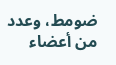ضومط، وعدد من أعضاء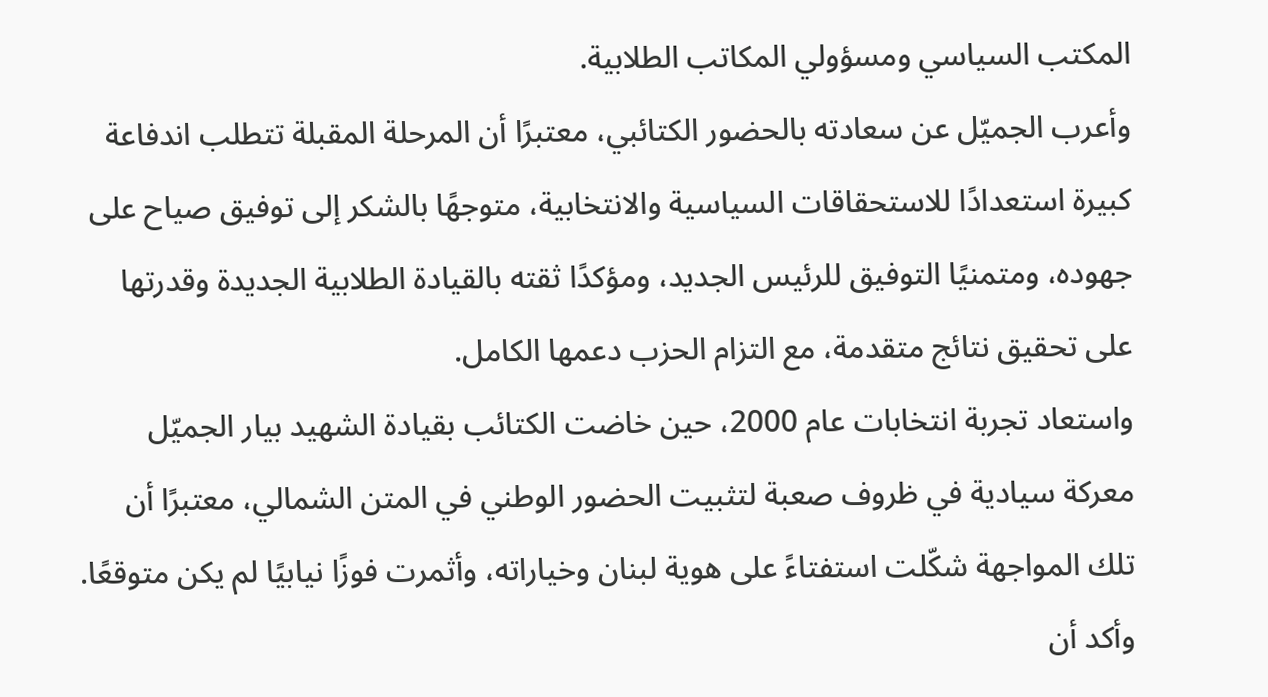المكتب السياسي ومسؤولي المكاتب الطلابية.
وأعرب الجميّل عن سعادته بالحضور الكتائبي، معتبرًا أن المرحلة المقبلة تتطلب اندفاعة كبيرة استعدادًا للاستحقاقات السياسية والانتخابية، متوجهًا بالشكر إلى توفيق صياح على جهوده، ومتمنيًا التوفيق للرئيس الجديد، ومؤكدًا ثقته بالقيادة الطلابية الجديدة وقدرتها على تحقيق نتائج متقدمة، مع التزام الحزب دعمها الكامل.
واستعاد تجربة انتخابات عام 2000، حين خاضت الكتائب بقيادة الشهيد بيار الجميّل معركة سيادية في ظروف صعبة لتثبيت الحضور الوطني في المتن الشمالي، معتبرًا أن تلك المواجهة شكّلت استفتاءً على هوية لبنان وخياراته، وأثمرت فوزًا نيابيًا لم يكن متوقعًا. وأكد أن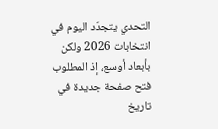التحدي يتجدّد اليوم في انتخابات 2026 ولكن بأبعاد أوسع، إذ المطلوب فتح صفحة جديدة في تاريخ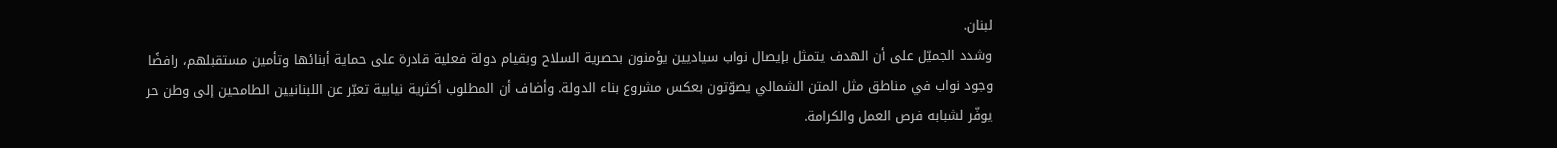لبنان.
وشدد الجميّل على أن الهدف يتمثل بإيصال نواب سياديين يؤمنون بحصرية السلاح وبقيام دولة فعلية قادرة على حماية أبنائها وتأمين مستقبلهم، رافضًا وجود نواب في مناطق مثل المتن الشمالي يصوّتون بعكس مشروع بناء الدولة. وأضاف أن المطلوب أكثرية نيابية تعبّر عن اللبنانيين الطامحين إلى وطن حر يوفّر لشبابه فرص العمل والكرامة.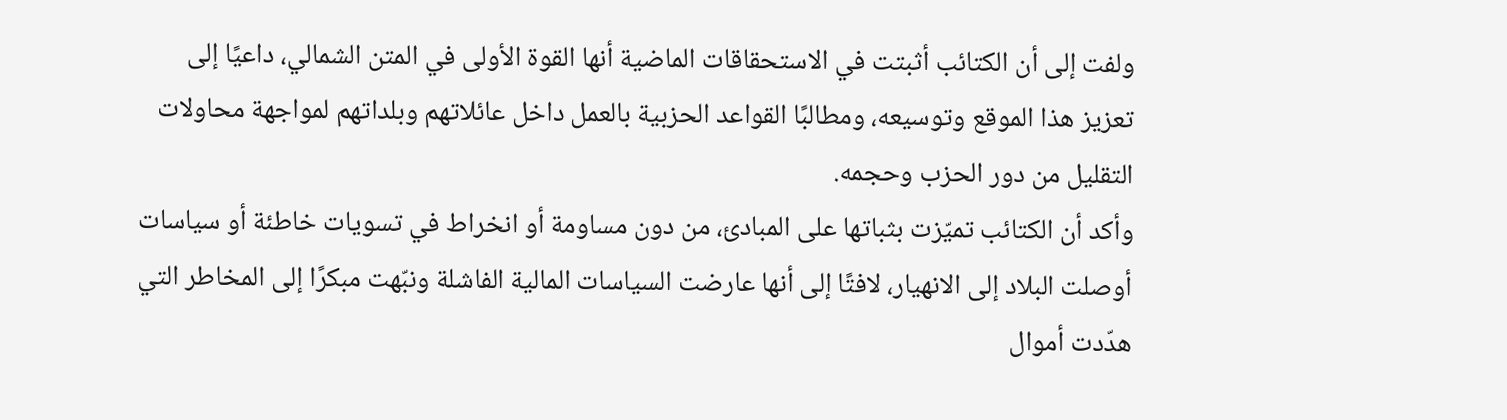ولفت إلى أن الكتائب أثبتت في الاستحقاقات الماضية أنها القوة الأولى في المتن الشمالي، داعيًا إلى تعزيز هذا الموقع وتوسيعه، ومطالبًا القواعد الحزبية بالعمل داخل عائلاتهم وبلداتهم لمواجهة محاولات التقليل من دور الحزب وحجمه.
وأكد أن الكتائب تميّزت بثباتها على المبادئ، من دون مساومة أو انخراط في تسويات خاطئة أو سياسات أوصلت البلاد إلى الانهيار، لافتًا إلى أنها عارضت السياسات المالية الفاشلة ونبّهت مبكرًا إلى المخاطر التي هدّدت أموال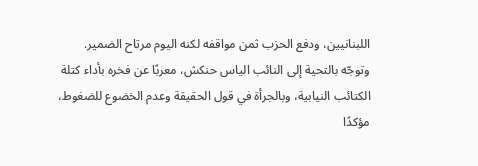اللبنانيين، ودفع الحزب ثمن مواقفه لكنه اليوم مرتاح الضمير.
وتوجّه بالتحية إلى النائب الياس حنكش، معربًا عن فخره بأداء كتلة الكتائب النيابية، وبالجرأة في قول الحقيقة وعدم الخضوع للضغوط، مؤكدًا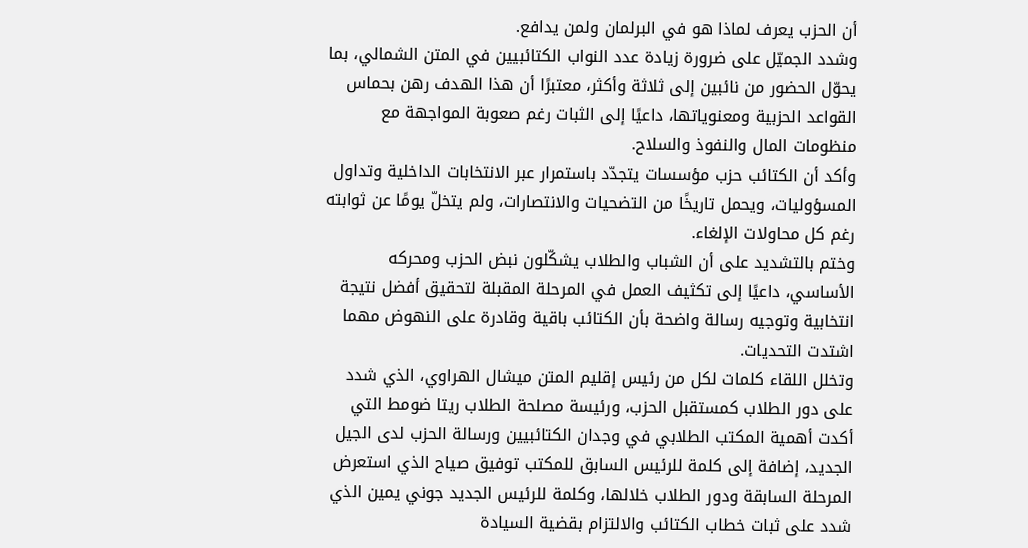أن الحزب يعرف لماذا هو في البرلمان ولمن يدافع.
وشدد الجميّل على ضرورة زيادة عدد النواب الكتائبيين في المتن الشمالي، بما يحوّل الحضور من نائبين إلى ثلاثة وأكثر، معتبرًا أن هذا الهدف رهن بحماس القواعد الحزبية ومعنوياتها، داعيًا إلى الثبات رغم صعوبة المواجهة مع منظومات المال والنفوذ والسلاح.
وأكد أن الكتائب حزب مؤسسات يتجدّد باستمرار عبر الانتخابات الداخلية وتداول المسؤوليات، ويحمل تاريخًا من التضحيات والانتصارات، ولم يتخلّ يومًا عن ثوابته رغم كل محاولات الإلغاء.
وختم بالتشديد على أن الشباب والطلاب يشكّلون نبض الحزب ومحركه الأساسي، داعيًا إلى تكثيف العمل في المرحلة المقبلة لتحقيق أفضل نتيجة انتخابية وتوجيه رسالة واضحة بأن الكتائب باقية وقادرة على النهوض مهما اشتدت التحديات.
وتخلل اللقاء كلمات لكل من رئيس إقليم المتن ميشال الهراوي، الذي شدد على دور الطلاب كمستقبل الحزب، ورئيسة مصلحة الطلاب ريتا ضومط التي أكدت أهمية المكتب الطلابي في وجدان الكتائبيين ورسالة الحزب لدى الجيل الجديد، إضافة إلى كلمة للرئيس السابق للمكتب توفيق صياح الذي استعرض المرحلة السابقة ودور الطلاب خلالها، وكلمة للرئيس الجديد جوني يمين الذي شدد على ثبات خطاب الكتائب والالتزام بقضية السيادة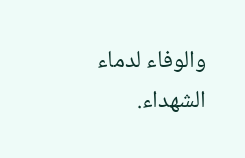والوفاء لدماء الشهداء.